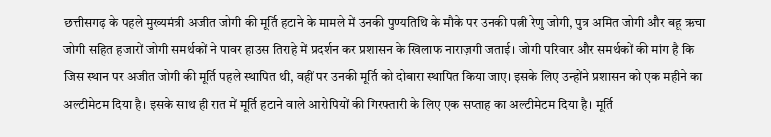छत्तीसगढ़ के पहले मुख्यमंत्री अजीत जोगी की मूर्ति हटाने के मामले में उनकी पुण्यतिथि के मौके पर उनकी पत्नी रेणु जोगी, पुत्र अमित जोगी और बहू ऋचा जोगी सहित हजारों जोगी समर्थकों ने पावर हाउस तिराहे में प्रदर्शन कर प्रशासन के खिलाफ नाराज़गी जताई। जोगी परिवार और समर्थकों की मांग है कि जिस स्थान पर अजीत जोगी की मूर्ति पहले स्थापित थी, वहीं पर उनकी मूर्ति को दोबारा स्थापित किया जाए। इसके लिए उन्होंने प्रशासन को एक महीने का अल्टीमेटम दिया है। इसके साथ ही रात में मूर्ति हटाने वाले आरोपियों की गिरफ्तारी के लिए एक सप्ताह का अल्टीमेटम दिया है। मूर्ति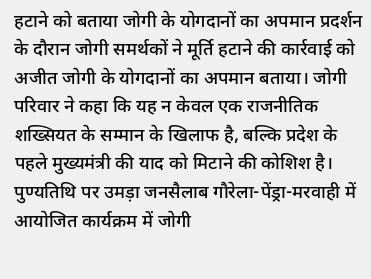हटाने को बताया जोगी के योगदानों का अपमान प्रदर्शन के दौरान जोगी समर्थकों ने मूर्ति हटाने की कार्रवाई को अजीत जोगी के योगदानों का अपमान बताया। जोगी परिवार ने कहा कि यह न केवल एक राजनीतिक शख्सियत के सम्मान के खिलाफ है, बल्कि प्रदेश के पहले मुख्यमंत्री की याद को मिटाने की कोशिश है। पुण्यतिथि पर उमड़ा जनसैलाब गौरेला-पेंड्रा-मरवाही में आयोजित कार्यक्रम में जोगी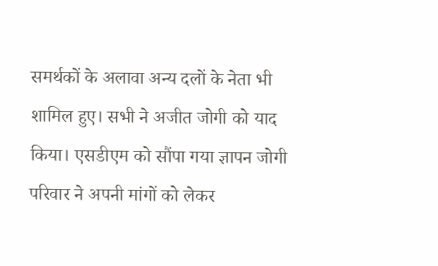समर्थकों के अलावा अन्य दलों के नेता भी शामिल हुए। सभी ने अजीत जोगी को याद किया। एसडीएम को सौंपा गया ज्ञापन जोगी परिवार ने अपनी मांगों को लेकर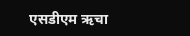एसडीएम ऋचा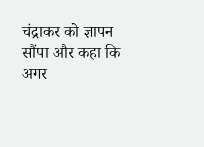चंद्राकर को ज्ञापन सौंपा और कहा कि अगर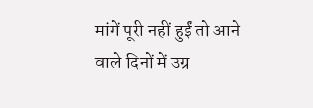मांगें पूरी नहीं हुईं तो आने वाले दिनों में उग्र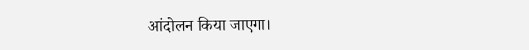आंदोलन किया जाएगा।